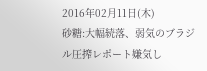2016年02月11日(木)
砂糖:大幅続落、弱気のブラジル圧搾レポート嫌気し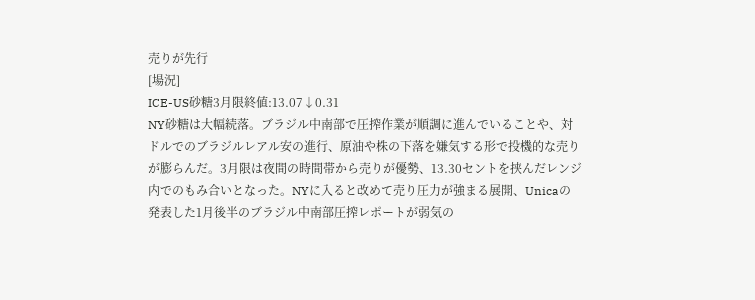売りが先行
[場況]
ICE-US砂糖3月限終値:13.07↓0.31
NY砂糖は大幅続落。ブラジル中南部で圧搾作業が順調に進んでいることや、対ドルでのブラジルレアル安の進行、原油や株の下落を嫌気する形で投機的な売りが膨らんだ。3月限は夜間の時間帯から売りが優勢、13.30セントを挟んだレンジ内でのもみ合いとなった。NYに入ると改めて売り圧力が強まる展開、Unicaの発表した1月後半のブラジル中南部圧搾レポートが弱気の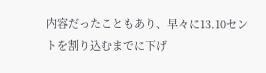内容だったこともあり、早々に13.10セントを割り込むまでに下げ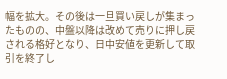幅を拡大。その後は一旦買い戻しが集まったものの、中盤以降は改めて売りに押し戻される格好となり、日中安値を更新して取引を終了し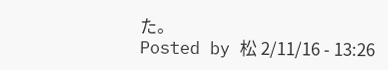た。
Posted by 松 2/11/16 - 13:26